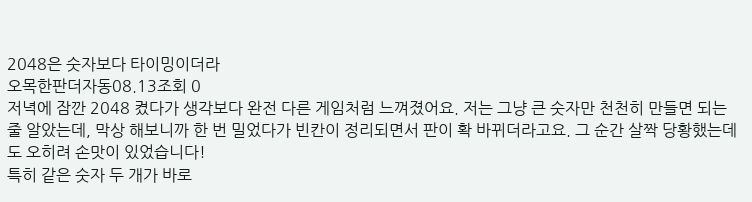2048은 숫자보다 타이밍이더라
오목한판더자동08.13조회 0
저녁에 잠깐 2048 켰다가 생각보다 완전 다른 게임처럼 느껴졌어요. 저는 그냥 큰 숫자만 천천히 만들면 되는 줄 알았는데, 막상 해보니까 한 번 밀었다가 빈칸이 정리되면서 판이 확 바뀌더라고요. 그 순간 살짝 당황했는데도 오히려 손맛이 있었습니다!
특히 같은 숫자 두 개가 바로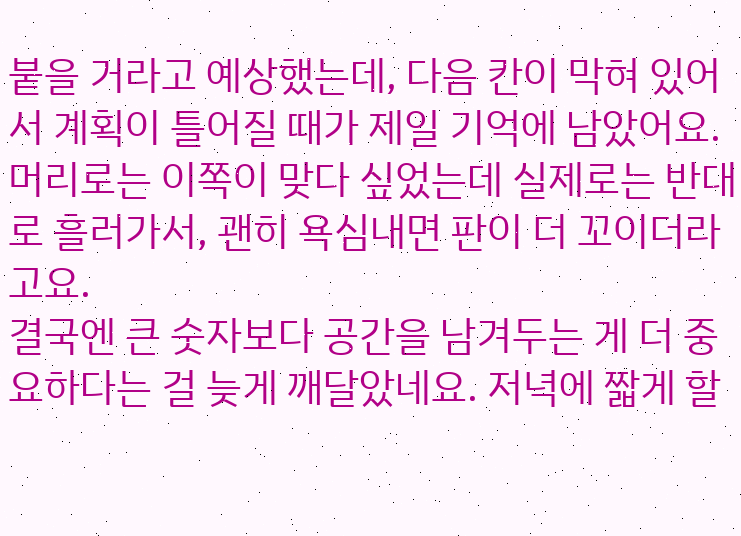붙을 거라고 예상했는데, 다음 칸이 막혀 있어서 계획이 틀어질 때가 제일 기억에 남았어요. 머리로는 이쪽이 맞다 싶었는데 실제로는 반대로 흘러가서, 괜히 욕심내면 판이 더 꼬이더라고요.
결국엔 큰 숫자보다 공간을 남겨두는 게 더 중요하다는 걸 늦게 깨달았네요. 저녁에 짧게 할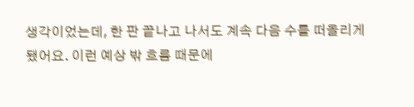생각이었는데, 한 판 끝나고 나서도 계속 다음 수를 떠올리게 됐어요. 이런 예상 밖 흐름 때문에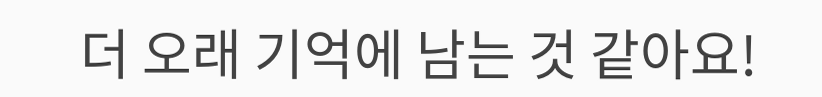더 오래 기억에 남는 것 같아요!